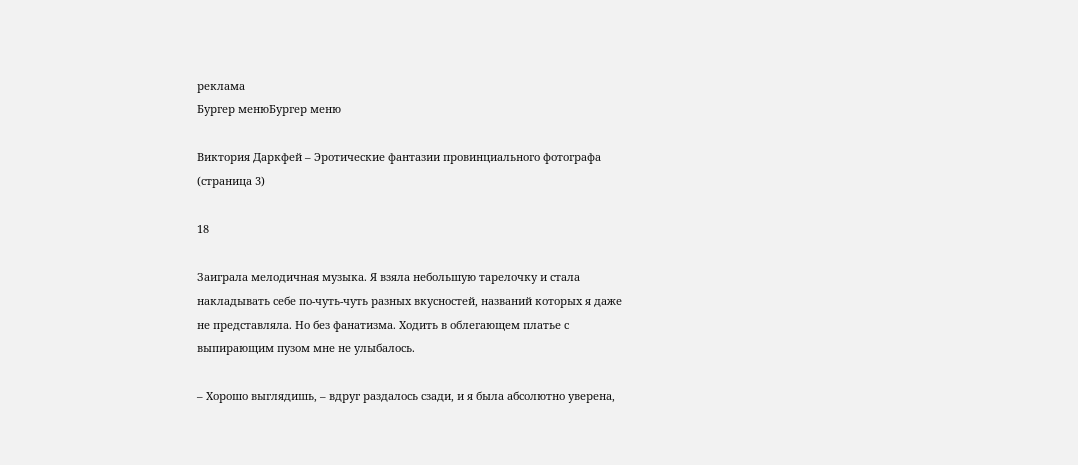реклама
Бургер менюБургер меню

Виктория Даркфей – Эротические фантазии провинциального фотографа (страница 3)

18

Заиграла мелодичная музыка. Я взяла небольшую тарелочку и стала накладывать себе по-чуть-чуть разных вкусностей, названий которых я даже не представляла. Но без фанатизма. Ходить в облегающем платье с выпирающим пузом мне не улыбалось.

– Хорошо выглядишь, – вдруг раздалось сзади, и я была абсолютно уверена,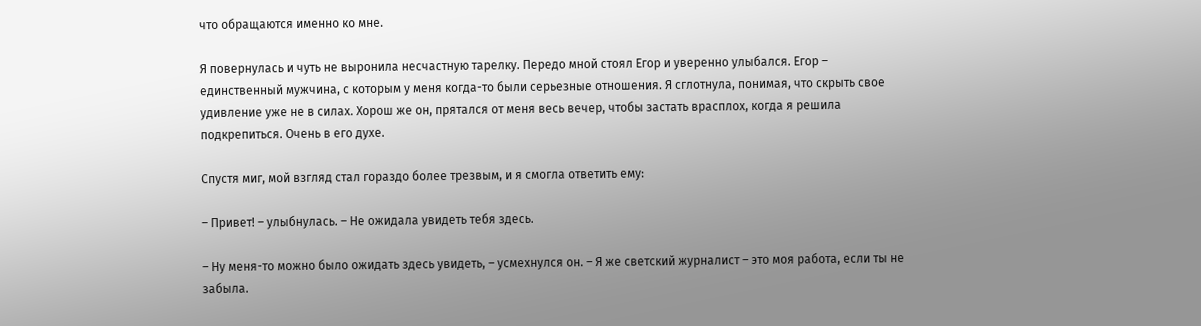что обращаются именно ко мне.

Я повернулась и чуть не выронила несчастную тарелку. Передо мной стоял Егор и уверенно улыбался. Егор – единственный мужчина, с которым у меня когда-то были серьезные отношения. Я сглотнула, понимая, что скрыть свое удивление уже не в силах. Хорош же он, прятался от меня весь вечер, чтобы застать врасплох, когда я решила подкрепиться. Очень в его духе.

Спустя миг, мой взгляд стал гораздо более трезвым, и я смогла ответить ему:

– Привет! – улыбнулась. – Не ожидала увидеть тебя здесь.

– Ну меня-то можно было ожидать здесь увидеть, – усмехнулся он. – Я же светский журналист – это моя работа, если ты не забыла.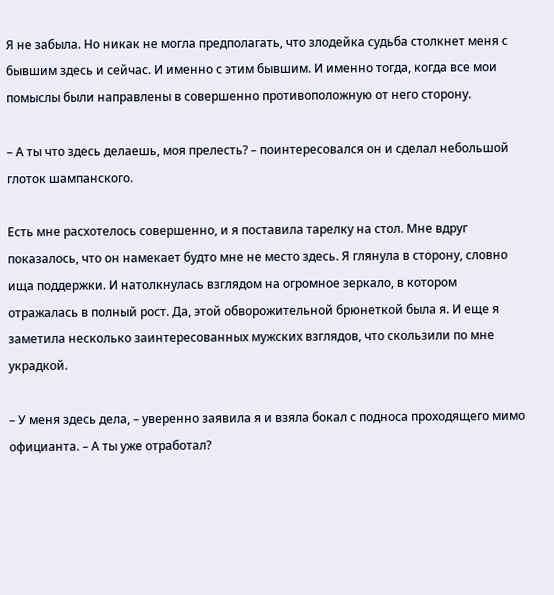Я не забыла. Но никак не могла предполагать, что злодейка судьба столкнет меня с бывшим здесь и сейчас. И именно с этим бывшим. И именно тогда, когда все мои помыслы были направлены в совершенно противоположную от него сторону.

– А ты что здесь делаешь, моя прелесть? – поинтересовался он и сделал небольшой глоток шампанского.

Есть мне расхотелось совершенно, и я поставила тарелку на стол. Мне вдруг показалось, что он намекает будто мне не место здесь. Я глянула в сторону, словно ища поддержки. И натолкнулась взглядом на огромное зеркало, в котором отражалась в полный рост. Да, этой обворожительной брюнеткой была я. И еще я заметила несколько заинтересованных мужских взглядов, что скользили по мне украдкой.

– У меня здесь дела, – уверенно заявила я и взяла бокал с подноса проходящего мимо официанта. – А ты уже отработал?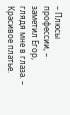– Плюсы профессии, – заметил Егор, глядя мне в глаза. – Красивое платье.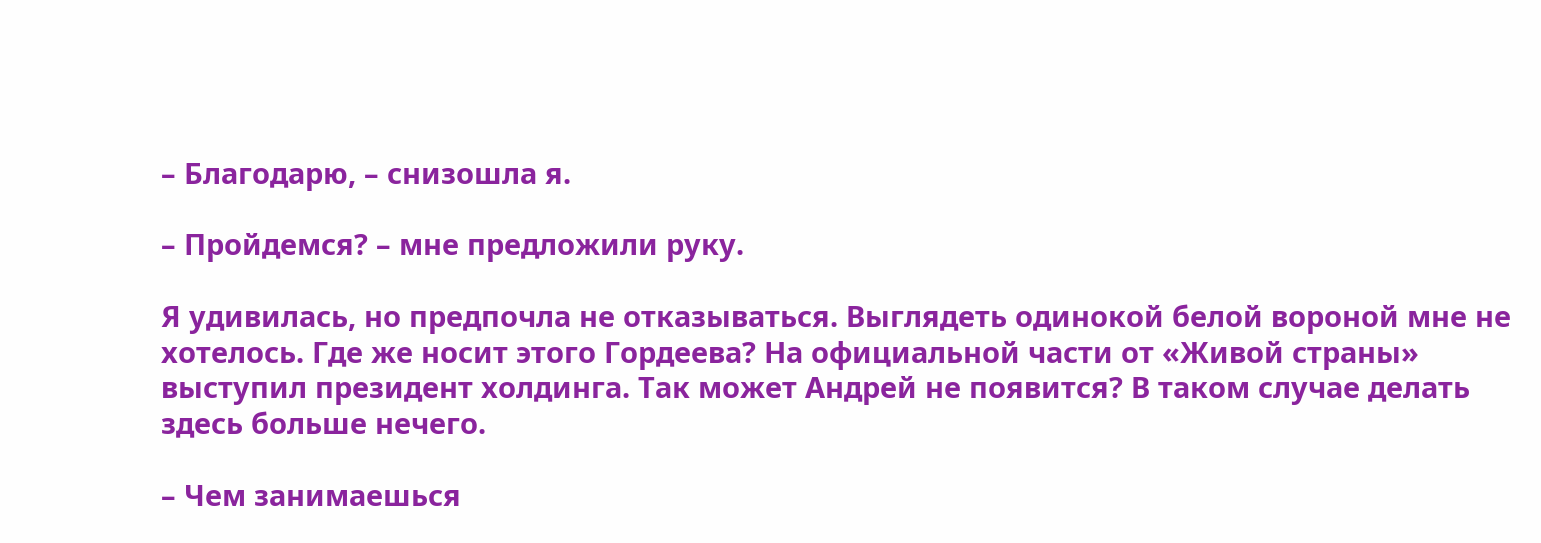– Благодарю, – снизошла я.

– Пройдемся? – мне предложили руку.

Я удивилась, но предпочла не отказываться. Выглядеть одинокой белой вороной мне не хотелось. Где же носит этого Гордеева? На официальной части от «Живой страны» выступил президент холдинга. Так может Андрей не появится? В таком случае делать здесь больше нечего.

– Чем занимаешься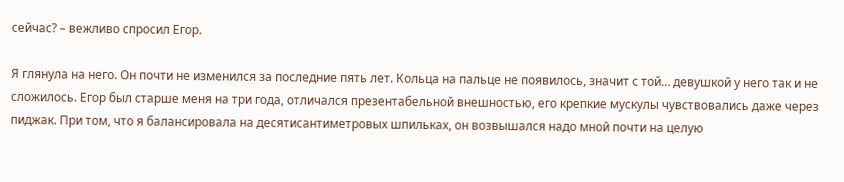сейчас? – вежливо спросил Егор.

Я глянула на него. Он почти не изменился за последние пять лет. Кольца на пальце не появилось, значит с той… девушкой у него так и не сложилось. Егор был старше меня на три года, отличался презентабельной внешностью, его крепкие мускулы чувствовались даже через пиджак. При том, что я балансировала на десятисантиметровых шпильках, он возвышался надо мной почти на целую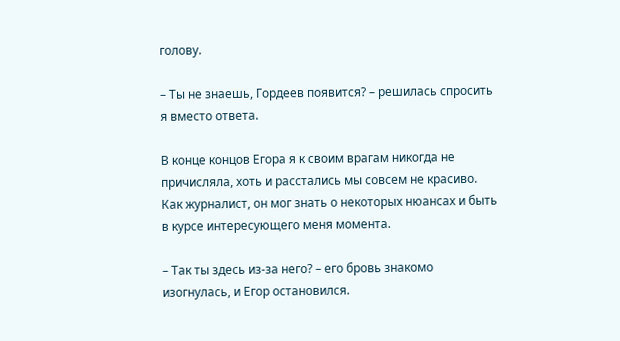голову.

– Ты не знаешь, Гордеев появится? – решилась спросить я вместо ответа.

В конце концов Егора я к своим врагам никогда не причисляла, хоть и расстались мы совсем не красиво. Как журналист, он мог знать о некоторых нюансах и быть в курсе интересующего меня момента.

– Так ты здесь из-за него? – его бровь знакомо изогнулась, и Егор остановился.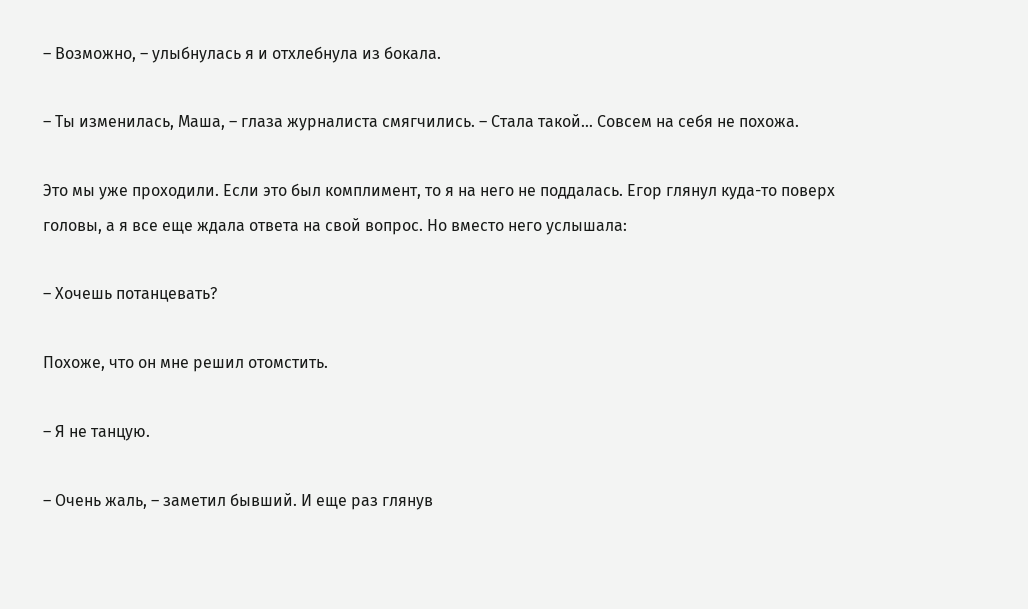– Возможно, – улыбнулась я и отхлебнула из бокала.

– Ты изменилась, Маша, – глаза журналиста смягчились. – Стала такой… Совсем на себя не похожа.

Это мы уже проходили. Если это был комплимент, то я на него не поддалась. Егор глянул куда-то поверх головы, а я все еще ждала ответа на свой вопрос. Но вместо него услышала:

– Хочешь потанцевать?

Похоже, что он мне решил отомстить.

– Я не танцую.

– Очень жаль, – заметил бывший. И еще раз глянув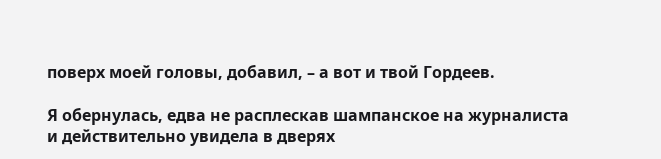поверх моей головы, добавил, – а вот и твой Гордеев.

Я обернулась, едва не расплескав шампанское на журналиста и действительно увидела в дверях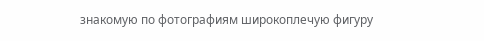знакомую по фотографиям широкоплечую фигуру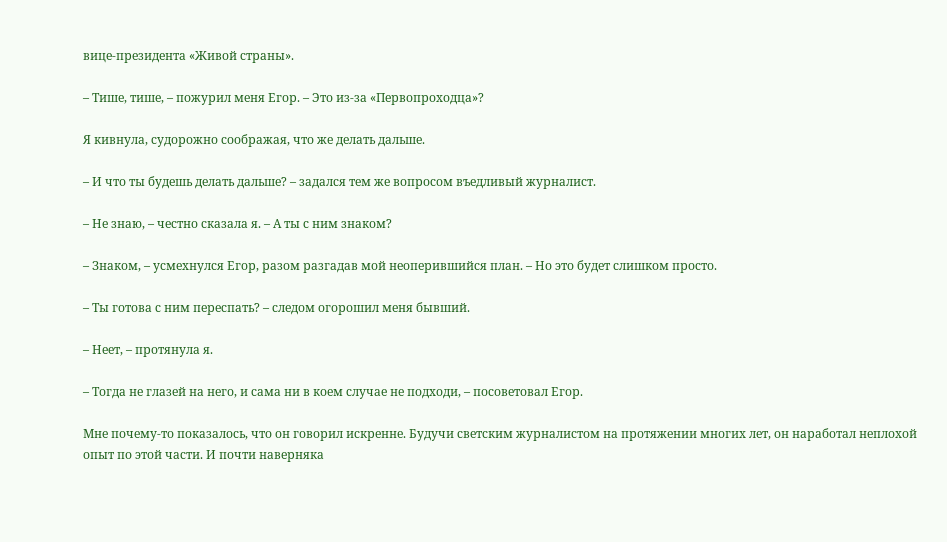вице-президента «Живой страны».

– Тише, тише, – пожурил меня Егор. – Это из-за «Первопроходца»?

Я кивнула, судорожно соображая, что же делать дальше.

– И что ты будешь делать дальше? – задался тем же вопросом въедливый журналист.

– Не знаю, – честно сказала я. – А ты с ним знаком?

– Знаком, – усмехнулся Егор, разом разгадав мой неоперившийся план. – Но это будет слишком просто.

– Ты готова с ним переспать? – следом огорошил меня бывший.

– Неет, – протянула я.

– Тогда не глазей на него, и сама ни в коем случае не подходи, – посоветовал Егор.

Мне почему-то показалось, что он говорил искренне. Будучи светским журналистом на протяжении многих лет, он наработал неплохой опыт по этой части. И почти наверняка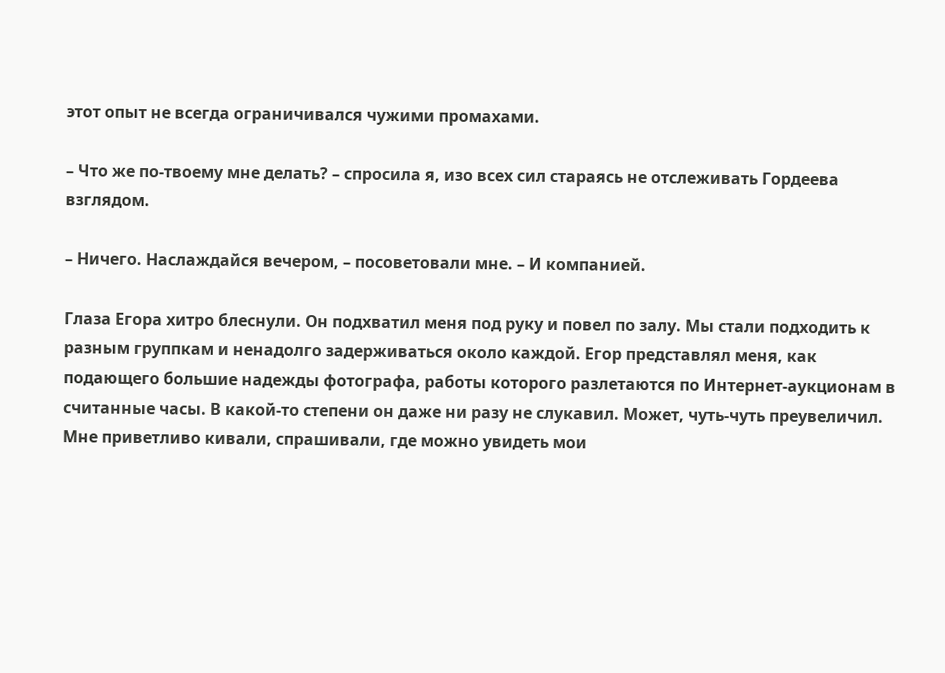этот опыт не всегда ограничивался чужими промахами.

– Что же по-твоему мне делать? – спросила я, изо всех сил стараясь не отслеживать Гордеева взглядом.

– Ничего. Наслаждайся вечером, – посоветовали мне. – И компанией.

Глаза Егора хитро блеснули. Он подхватил меня под руку и повел по залу. Мы стали подходить к разным группкам и ненадолго задерживаться около каждой. Егор представлял меня, как подающего большие надежды фотографа, работы которого разлетаются по Интернет-аукционам в считанные часы. В какой-то степени он даже ни разу не слукавил. Может, чуть-чуть преувеличил. Мне приветливо кивали, спрашивали, где можно увидеть мои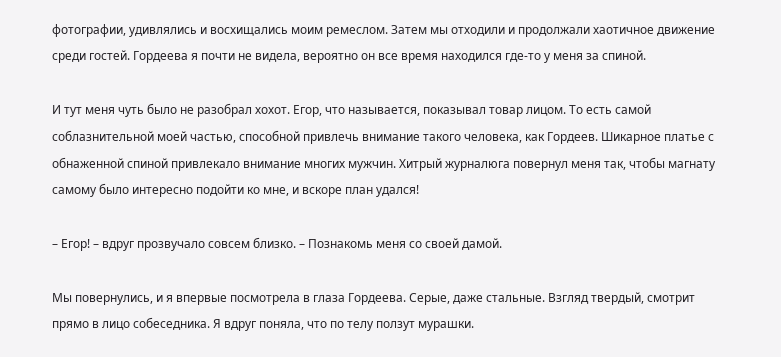фотографии, удивлялись и восхищались моим ремеслом. Затем мы отходили и продолжали хаотичное движение среди гостей. Гордеева я почти не видела, вероятно он все время находился где-то у меня за спиной.

И тут меня чуть было не разобрал хохот. Егор, что называется, показывал товар лицом. То есть самой соблазнительной моей частью, способной привлечь внимание такого человека, как Гордеев. Шикарное платье с обнаженной спиной привлекало внимание многих мужчин. Хитрый журналюга повернул меня так, чтобы магнату самому было интересно подойти ко мне, и вскоре план удался!

– Егор! – вдруг прозвучало совсем близко. – Познакомь меня со своей дамой.

Мы повернулись, и я впервые посмотрела в глаза Гордеева. Серые, даже стальные. Взгляд твердый, смотрит прямо в лицо собеседника. Я вдруг поняла, что по телу ползут мурашки.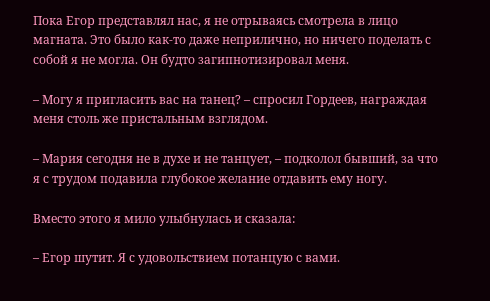Пока Егор представлял нас, я не отрываясь смотрела в лицо магната. Это было как-то даже неприлично, но ничего поделать с собой я не могла. Он будто загипнотизировал меня.

– Могу я пригласить вас на танец? – спросил Гордеев, награждая меня столь же пристальным взглядом.

– Мария сегодня не в духе и не танцует, – подколол бывший, за что я с трудом подавила глубокое желание отдавить ему ногу.

Вместо этого я мило улыбнулась и сказала:

– Егор шутит. Я с удовольствием потанцую с вами.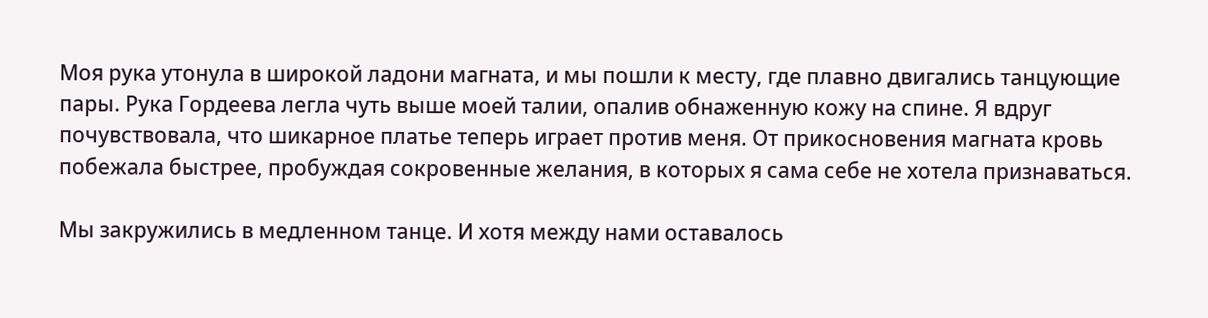Моя рука утонула в широкой ладони магната, и мы пошли к месту, где плавно двигались танцующие пары. Рука Гордеева легла чуть выше моей талии, опалив обнаженную кожу на спине. Я вдруг почувствовала, что шикарное платье теперь играет против меня. От прикосновения магната кровь побежала быстрее, пробуждая сокровенные желания, в которых я сама себе не хотела признаваться.

Мы закружились в медленном танце. И хотя между нами оставалось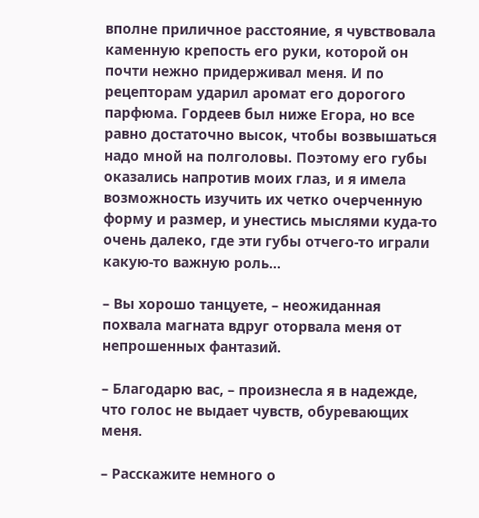вполне приличное расстояние, я чувствовала каменную крепость его руки, которой он почти нежно придерживал меня. И по рецепторам ударил аромат его дорогого парфюма. Гордеев был ниже Егора, но все равно достаточно высок, чтобы возвышаться надо мной на полголовы. Поэтому его губы оказались напротив моих глаз, и я имела возможность изучить их четко очерченную форму и размер, и унестись мыслями куда-то очень далеко, где эти губы отчего-то играли какую-то важную роль…

– Вы хорошо танцуете, – неожиданная похвала магната вдруг оторвала меня от непрошенных фантазий.

– Благодарю вас, – произнесла я в надежде, что голос не выдает чувств, обуревающих меня.

– Расскажите немного о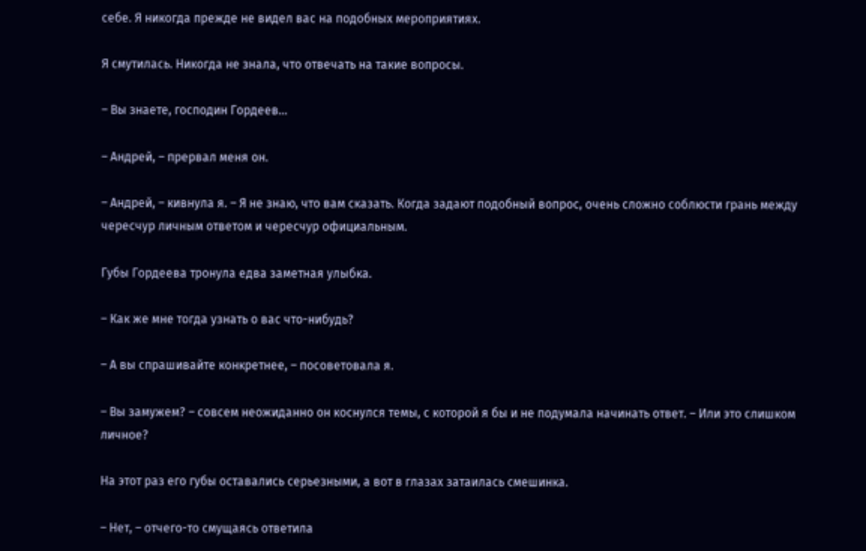себе. Я никогда прежде не видел вас на подобных мероприятиях.

Я смутилась. Никогда не знала, что отвечать на такие вопросы.

– Вы знаете, господин Гордеев…

– Андрей, – прервал меня он.

– Андрей, – кивнула я. – Я не знаю, что вам сказать. Когда задают подобный вопрос, очень сложно соблюсти грань между чересчур личным ответом и чересчур официальным.

Губы Гордеева тронула едва заметная улыбка.

– Как же мне тогда узнать о вас что-нибудь?

– А вы спрашивайте конкретнее, – посоветовала я.

– Вы замужем? – совсем неожиданно он коснулся темы, с которой я бы и не подумала начинать ответ. – Или это слишком личное?

На этот раз его губы оставались серьезными, а вот в глазах затаилась смешинка.

– Нет, – отчего-то смущаясь ответила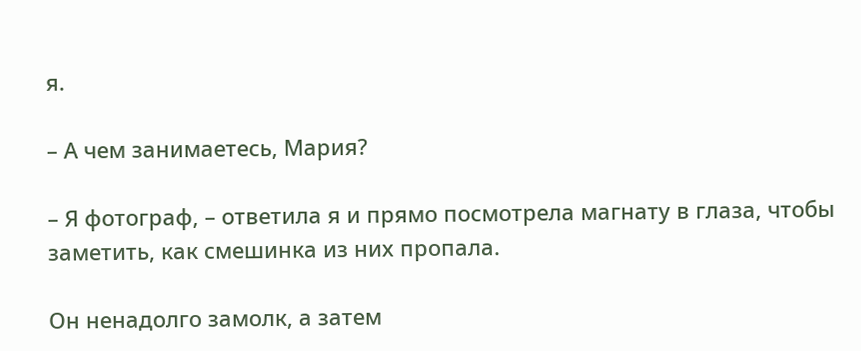я.

– А чем занимаетесь, Мария?

– Я фотограф, – ответила я и прямо посмотрела магнату в глаза, чтобы заметить, как смешинка из них пропала.

Он ненадолго замолк, а затем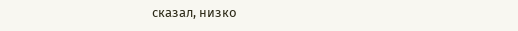сказал, низко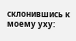склонившись к моему уху: